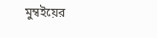মুম্বইয়ের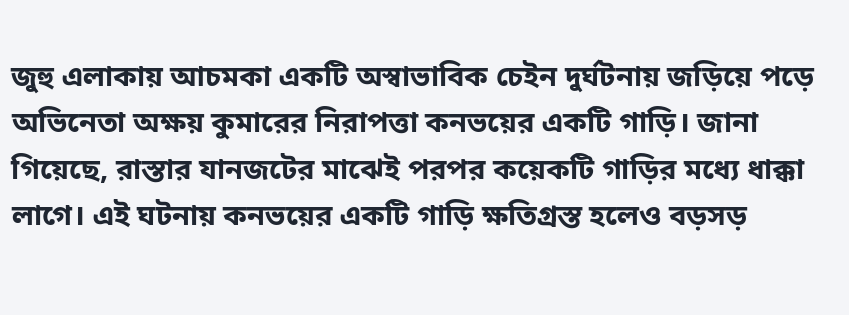জুহু এলাকায় আচমকা একটি অস্বাভাবিক চেইন দুর্ঘটনায় জড়িয়ে পড়ে অভিনেতা অক্ষয় কুমারের নিরাপত্তা কনভয়ের একটি গাড়ি। জানা গিয়েছে, রাস্তার যানজটের মাঝেই পরপর কয়েকটি গাড়ির মধ্যে ধাক্কা লাগে। এই ঘটনায় কনভয়ের একটি গাড়ি ক্ষতিগ্রস্ত হলেও বড়সড়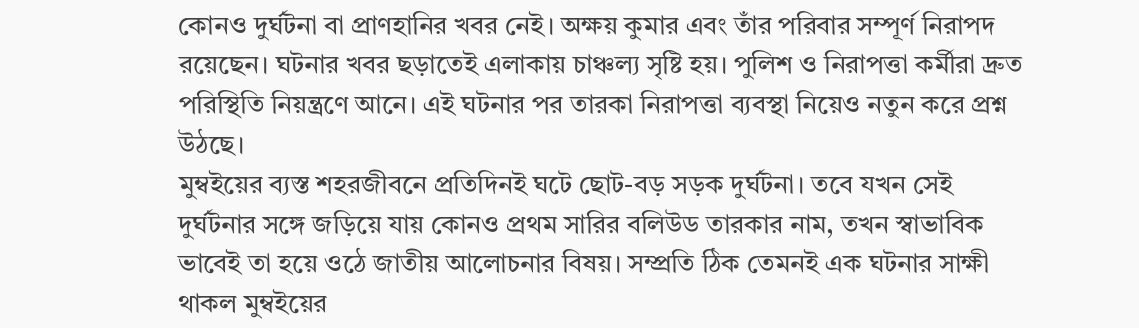কোনও দুর্ঘটনা বা প্রাণহানির খবর নেই। অক্ষয় কুমার এবং তাঁর পরিবার সম্পূর্ণ নিরাপদ রয়েছেন। ঘটনার খবর ছড়াতেই এলাকায় চাঞ্চল্য সৃষ্টি হয়। পুলিশ ও নিরাপত্তা কর্মীরা দ্রুত পরিস্থিতি নিয়ন্ত্রণে আনে। এই ঘটনার পর তারকা নিরাপত্তা ব্যবস্থা নিয়েও নতুন করে প্রশ্ন উঠছে।
মুম্বইয়ের ব্যস্ত শহরজীবনে প্রতিদিনই ঘটে ছোট-বড় সড়ক দুর্ঘটনা। তবে যখন সেই দুর্ঘটনার সঙ্গে জড়িয়ে যায় কোনও প্রথম সারির বলিউড তারকার নাম, তখন স্বাভাবিক ভাবেই তা হয়ে ওঠে জাতীয় আলোচনার বিষয়। সম্প্রতি ঠিক তেমনই এক ঘটনার সাক্ষী থাকল মুম্বইয়ের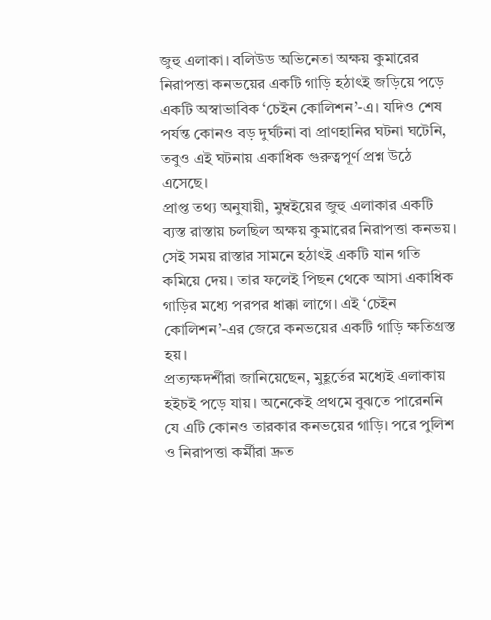জুহু এলাকা। বলিউড অভিনেতা অক্ষয় কুমারের নিরাপত্তা কনভয়ের একটি গাড়ি হঠাৎই জড়িয়ে পড়ে একটি অস্বাভাবিক ‘চেইন কোলিশন’-এ। যদিও শেষ পর্যন্ত কোনও বড় দুর্ঘটনা বা প্রাণহানির ঘটনা ঘটেনি, তবুও এই ঘটনায় একাধিক গুরুত্বপূর্ণ প্রশ্ন উঠে এসেছে।
প্রাপ্ত তথ্য অনুযায়ী, মুম্বইয়ের জুহু এলাকার একটি ব্যস্ত রাস্তায় চলছিল অক্ষয় কুমারের নিরাপত্তা কনভয়। সেই সময় রাস্তার সামনে হঠাৎই একটি যান গতি কমিয়ে দেয়। তার ফলেই পিছন থেকে আসা একাধিক গাড়ির মধ্যে পরপর ধাক্কা লাগে। এই ‘চেইন কোলিশন’-এর জেরে কনভয়ের একটি গাড়ি ক্ষতিগ্রস্ত হয়।
প্রত্যক্ষদর্শীরা জানিয়েছেন, মুহূর্তের মধ্যেই এলাকায় হইচই পড়ে যায়। অনেকেই প্রথমে বুঝতে পারেননি যে এটি কোনও তারকার কনভয়ের গাড়ি। পরে পুলিশ ও নিরাপত্তা কর্মীরা দ্রুত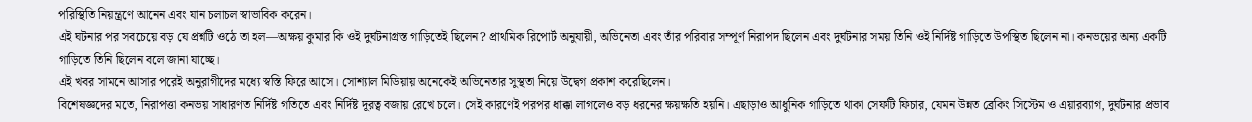পরিস্থিতি নিয়ন্ত্রণে আনেন এবং যান চলাচল স্বাভাবিক করেন।
এই ঘটনার পর সবচেয়ে বড় যে প্রশ্নটি ওঠে তা হল—অক্ষয় কুমার কি ওই দুর্ঘটনাগ্রস্ত গাড়িতেই ছিলেন? প্রাথমিক রিপোর্ট অনুযায়ী, অভিনেতা এবং তাঁর পরিবার সম্পূর্ণ নিরাপদ ছিলেন এবং দুর্ঘটনার সময় তিনি ওই নির্দিষ্ট গাড়িতে উপস্থিত ছিলেন না। কনভয়ের অন্য একটি গাড়িতে তিনি ছিলেন বলে জানা যাচ্ছে।
এই খবর সামনে আসার পরেই অনুরাগীদের মধ্যে স্বস্তি ফিরে আসে। সোশ্যাল মিডিয়ায় অনেকেই অভিনেতার সুস্থতা নিয়ে উদ্বেগ প্রকাশ করেছিলেন।
বিশেষজ্ঞদের মতে, নিরাপত্তা কনভয় সাধারণত নির্দিষ্ট গতিতে এবং নির্দিষ্ট দূরত্ব বজায় রেখে চলে। সেই কারণেই পরপর ধাক্কা লাগলেও বড় ধরনের ক্ষয়ক্ষতি হয়নি। এছাড়াও আধুনিক গাড়িতে থাকা সেফটি ফিচার, যেমন উন্নত ব্রেকিং সিস্টেম ও এয়ারব্যাগ, দুর্ঘটনার প্রভাব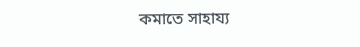কমাতে সাহায্য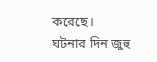করেছে।
ঘটনার দিন জুহু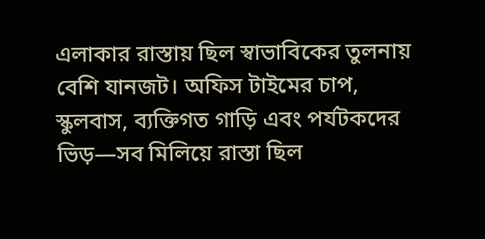এলাকার রাস্তায় ছিল স্বাভাবিকের তুলনায় বেশি যানজট। অফিস টাইমের চাপ, স্কুলবাস, ব্যক্তিগত গাড়ি এবং পর্যটকদের ভিড়—সব মিলিয়ে রাস্তা ছিল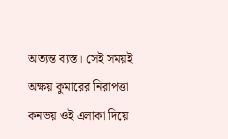অত্যন্ত ব্যস্ত। সেই সময়ই অক্ষয় কুমারের নিরাপত্তা কনভয় ওই এলাকা দিয়ে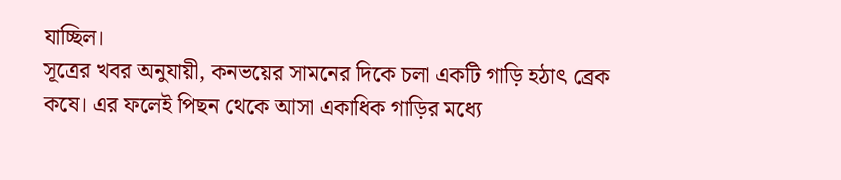যাচ্ছিল।
সূত্রের খবর অনুযায়ী, কনভয়ের সামনের দিকে চলা একটি গাড়ি হঠাৎ ব্রেক কষে। এর ফলেই পিছন থেকে আসা একাধিক গাড়ির মধ্যে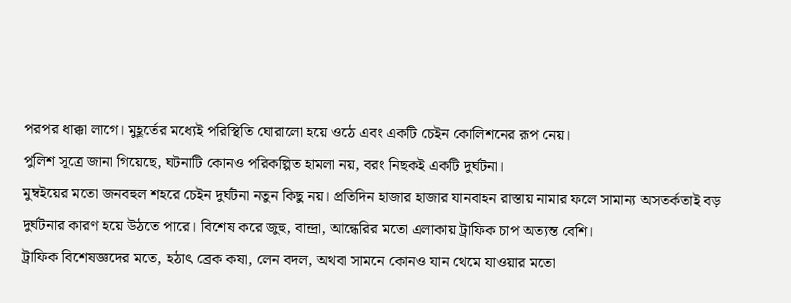পরপর ধাক্কা লাগে। মুহূর্তের মধ্যেই পরিস্থিতি ঘোরালো হয়ে ওঠে এবং একটি চেইন কোলিশনের রূপ নেয়।
পুলিশ সূত্রে জানা গিয়েছে, ঘটনাটি কোনও পরিকল্পিত হামলা নয়, বরং নিছকই একটি দুর্ঘটনা।
মুম্বইয়ের মতো জনবহুল শহরে চেইন দুর্ঘটনা নতুন কিছু নয়। প্রতিদিন হাজার হাজার যানবাহন রাস্তায় নামার ফলে সামান্য অসতর্কতাই বড় দুর্ঘটনার কারণ হয়ে উঠতে পারে। বিশেষ করে জুহু, বান্দ্রা, আন্ধেরির মতো এলাকায় ট্রাফিক চাপ অত্যন্ত বেশি।
ট্রাফিক বিশেষজ্ঞদের মতে, হঠাৎ ব্রেক কষা, লেন বদল, অথবা সামনে কোনও যান থেমে যাওয়ার মতো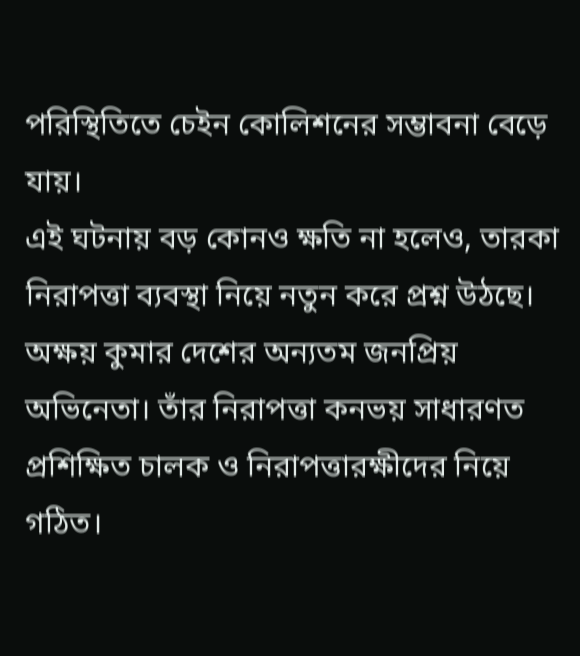পরিস্থিতিতে চেইন কোলিশনের সম্ভাবনা বেড়ে যায়।
এই ঘটনায় বড় কোনও ক্ষতি না হলেও, তারকা নিরাপত্তা ব্যবস্থা নিয়ে নতুন করে প্রশ্ন উঠছে। অক্ষয় কুমার দেশের অন্যতম জনপ্রিয় অভিনেতা। তাঁর নিরাপত্তা কনভয় সাধারণত প্রশিক্ষিত চালক ও নিরাপত্তারক্ষীদের নিয়ে গঠিত।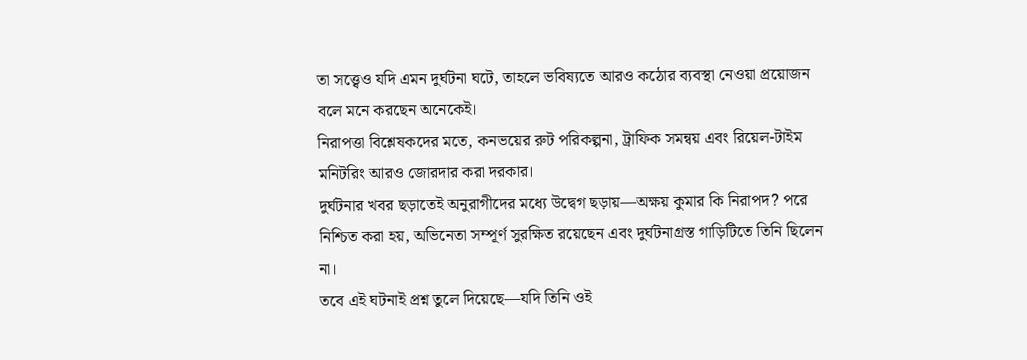তা সত্ত্বেও যদি এমন দুর্ঘটনা ঘটে, তাহলে ভবিষ্যতে আরও কঠোর ব্যবস্থা নেওয়া প্রয়োজন বলে মনে করছেন অনেকেই।
নিরাপত্তা বিশ্লেষকদের মতে, কনভয়ের রুট পরিকল্পনা, ট্রাফিক সমন্বয় এবং রিয়েল-টাইম মনিটরিং আরও জোরদার করা দরকার।
দুর্ঘটনার খবর ছড়াতেই অনুরাগীদের মধ্যে উদ্বেগ ছড়ায়—অক্ষয় কুমার কি নিরাপদ? পরে নিশ্চিত করা হয়, অভিনেতা সম্পূর্ণ সুরক্ষিত রয়েছেন এবং দুর্ঘটনাগ্রস্ত গাড়িটিতে তিনি ছিলেন না।
তবে এই ঘটনাই প্রশ্ন তুলে দিয়েছে—যদি তিনি ওই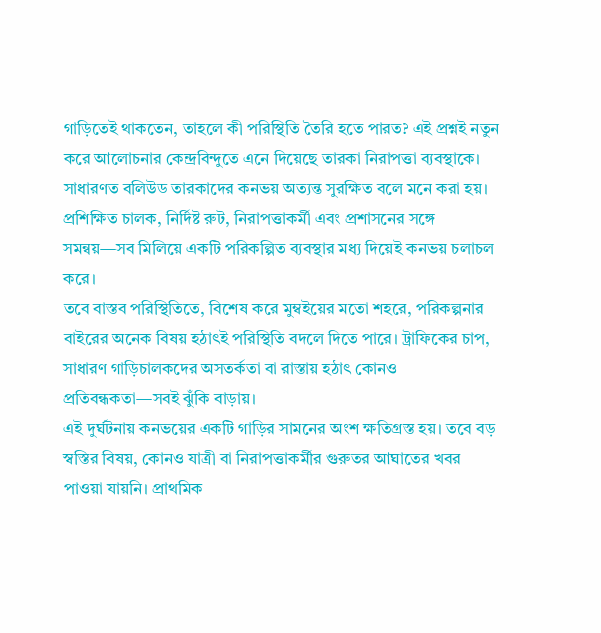গাড়িতেই থাকতেন, তাহলে কী পরিস্থিতি তৈরি হতে পারত? এই প্রশ্নই নতুন করে আলোচনার কেন্দ্রবিন্দুতে এনে দিয়েছে তারকা নিরাপত্তা ব্যবস্থাকে।
সাধারণত বলিউড তারকাদের কনভয় অত্যন্ত সুরক্ষিত বলে মনে করা হয়। প্রশিক্ষিত চালক, নির্দিষ্ট রুট, নিরাপত্তাকর্মী এবং প্রশাসনের সঙ্গে সমন্বয়—সব মিলিয়ে একটি পরিকল্পিত ব্যবস্থার মধ্য দিয়েই কনভয় চলাচল করে।
তবে বাস্তব পরিস্থিতিতে, বিশেষ করে মুম্বইয়ের মতো শহরে, পরিকল্পনার বাইরের অনেক বিষয় হঠাৎই পরিস্থিতি বদলে দিতে পারে। ট্রাফিকের চাপ, সাধারণ গাড়িচালকদের অসতর্কতা বা রাস্তায় হঠাৎ কোনও প্রতিবন্ধকতা—সবই ঝুঁকি বাড়ায়।
এই দুর্ঘটনায় কনভয়ের একটি গাড়ির সামনের অংশ ক্ষতিগ্রস্ত হয়। তবে বড় স্বস্তির বিষয়, কোনও যাত্রী বা নিরাপত্তাকর্মীর গুরুতর আঘাতের খবর পাওয়া যায়নি। প্রাথমিক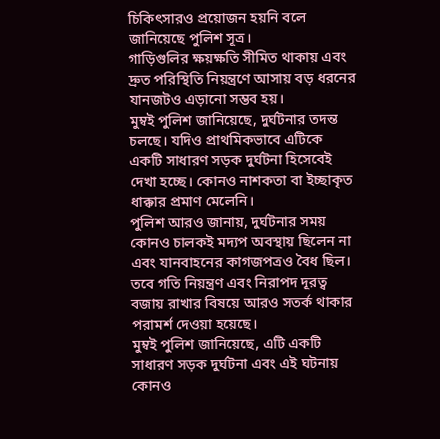চিকিৎসারও প্রয়োজন হয়নি বলে জানিয়েছে পুলিশ সূত্র।
গাড়িগুলির ক্ষয়ক্ষতি সীমিত থাকায় এবং দ্রুত পরিস্থিতি নিয়ন্ত্রণে আসায় বড় ধরনের যানজটও এড়ানো সম্ভব হয়।
মুম্বই পুলিশ জানিয়েছে, দুর্ঘটনার তদন্ত চলছে। যদিও প্রাথমিকভাবে এটিকে একটি সাধারণ সড়ক দুর্ঘটনা হিসেবেই দেখা হচ্ছে। কোনও নাশকতা বা ইচ্ছাকৃত ধাক্কার প্রমাণ মেলেনি।
পুলিশ আরও জানায়, দুর্ঘটনার সময় কোনও চালকই মদ্যপ অবস্থায় ছিলেন না এবং যানবাহনের কাগজপত্রও বৈধ ছিল। তবে গতি নিয়ন্ত্রণ এবং নিরাপদ দূরত্ব বজায় রাখার বিষয়ে আরও সতর্ক থাকার পরামর্শ দেওয়া হয়েছে।
মুম্বই পুলিশ জানিয়েছে, এটি একটি সাধারণ সড়ক দুর্ঘটনা এবং এই ঘটনায় কোনও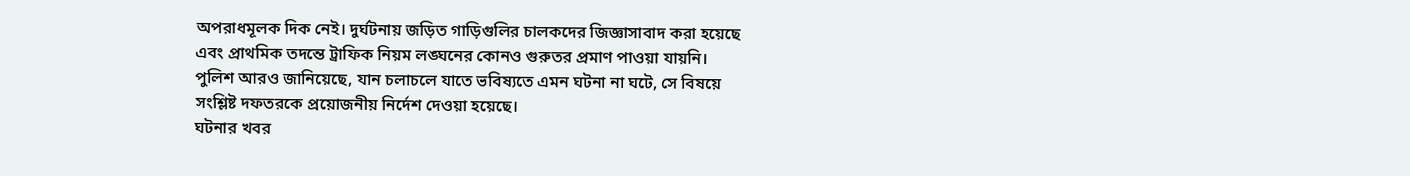অপরাধমূলক দিক নেই। দুর্ঘটনায় জড়িত গাড়িগুলির চালকদের জিজ্ঞাসাবাদ করা হয়েছে এবং প্রাথমিক তদন্তে ট্রাফিক নিয়ম লঙ্ঘনের কোনও গুরুতর প্রমাণ পাওয়া যায়নি।
পুলিশ আরও জানিয়েছে, যান চলাচলে যাতে ভবিষ্যতে এমন ঘটনা না ঘটে, সে বিষয়ে সংশ্লিষ্ট দফতরকে প্রয়োজনীয় নির্দেশ দেওয়া হয়েছে।
ঘটনার খবর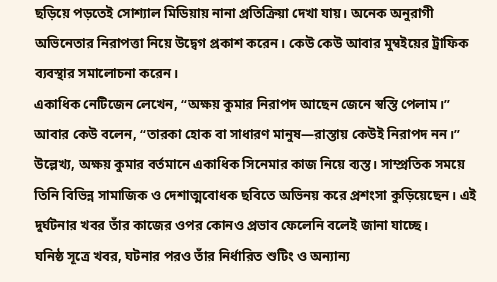ছড়িয়ে পড়তেই সোশ্যাল মিডিয়ায় নানা প্রতিক্রিয়া দেখা যায়। অনেক অনুরাগী অভিনেতার নিরাপত্তা নিয়ে উদ্বেগ প্রকাশ করেন। কেউ কেউ আবার মুম্বইয়ের ট্রাফিক ব্যবস্থার সমালোচনা করেন।
একাধিক নেটিজেন লেখেন, “অক্ষয় কুমার নিরাপদ আছেন জেনে স্বস্তি পেলাম।” আবার কেউ বলেন, “তারকা হোক বা সাধারণ মানুষ—রাস্তায় কেউই নিরাপদ নন।”
উল্লেখ্য, অক্ষয় কুমার বর্তমানে একাধিক সিনেমার কাজ নিয়ে ব্যস্ত। সাম্প্রতিক সময়ে তিনি বিভিন্ন সামাজিক ও দেশাত্মবোধক ছবিতে অভিনয় করে প্রশংসা কুড়িয়েছেন। এই দুর্ঘটনার খবর তাঁর কাজের ওপর কোনও প্রভাব ফেলেনি বলেই জানা যাচ্ছে।
ঘনিষ্ঠ সূত্রে খবর, ঘটনার পরও তাঁর নির্ধারিত শুটিং ও অন্যান্য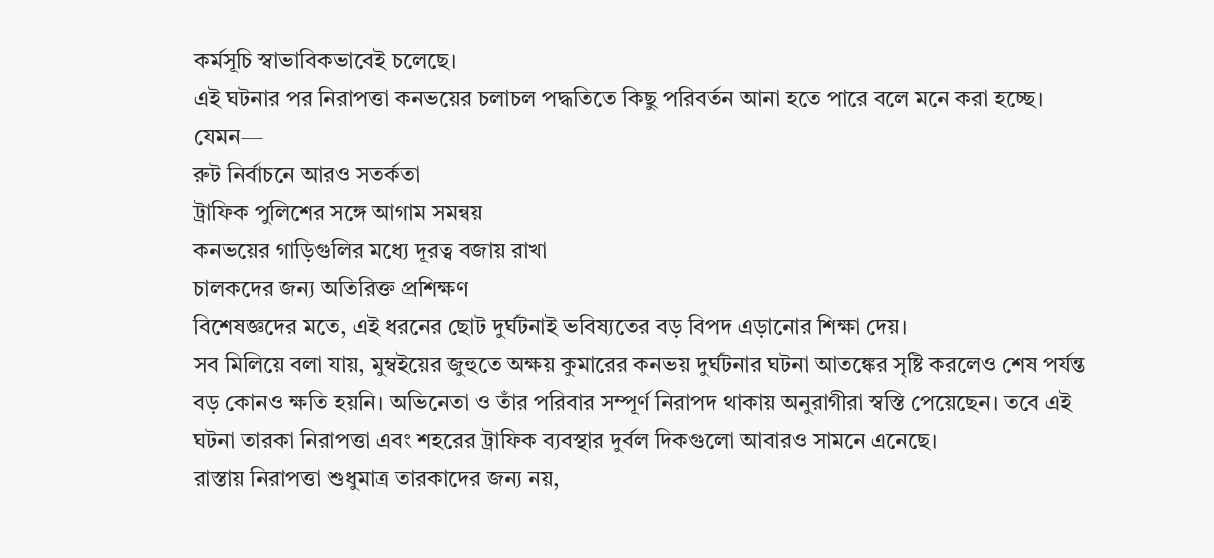কর্মসূচি স্বাভাবিকভাবেই চলেছে।
এই ঘটনার পর নিরাপত্তা কনভয়ের চলাচল পদ্ধতিতে কিছু পরিবর্তন আনা হতে পারে বলে মনে করা হচ্ছে। যেমন—
রুট নির্বাচনে আরও সতর্কতা
ট্রাফিক পুলিশের সঙ্গে আগাম সমন্বয়
কনভয়ের গাড়িগুলির মধ্যে দূরত্ব বজায় রাখা
চালকদের জন্য অতিরিক্ত প্রশিক্ষণ
বিশেষজ্ঞদের মতে, এই ধরনের ছোট দুর্ঘটনাই ভবিষ্যতের বড় বিপদ এড়ানোর শিক্ষা দেয়।
সব মিলিয়ে বলা যায়, মুম্বইয়ের জুহুতে অক্ষয় কুমারের কনভয় দুর্ঘটনার ঘটনা আতঙ্কের সৃষ্টি করলেও শেষ পর্যন্ত বড় কোনও ক্ষতি হয়নি। অভিনেতা ও তাঁর পরিবার সম্পূর্ণ নিরাপদ থাকায় অনুরাগীরা স্বস্তি পেয়েছেন। তবে এই ঘটনা তারকা নিরাপত্তা এবং শহরের ট্রাফিক ব্যবস্থার দুর্বল দিকগুলো আবারও সামনে এনেছে।
রাস্তায় নিরাপত্তা শুধুমাত্র তারকাদের জন্য নয়,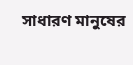সাধারণ মানুষের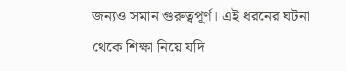জন্যও সমান গুরুত্বপূর্ণ। এই ধরনের ঘটনা থেকে শিক্ষা নিয়ে যদি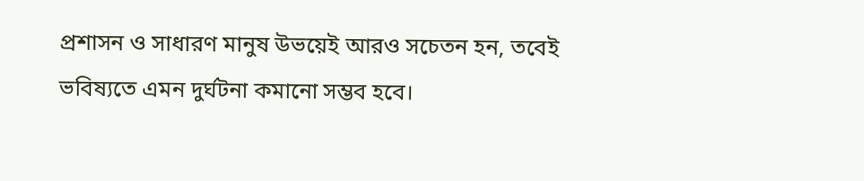প্রশাসন ও সাধারণ মানুষ উভয়েই আরও সচেতন হন, তবেই ভবিষ্যতে এমন দুর্ঘটনা কমানো সম্ভব হবে।